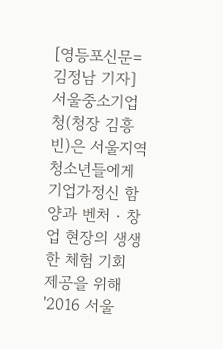[영등포신문=김정남 기자] 서울중소기업청(청장 김흥빈)은 서울지역 청소년들에게 기업가정신 함양과 벤처‧창업 현장의 생생한 체험 기회 제공을 위해 '2016 서울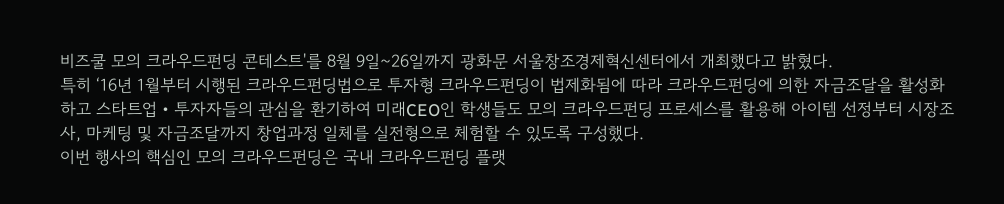비즈쿨 모의 크라우드펀딩 콘테스트'를 8월 9일~26일까지 광화문 서울창조경제혁신센터에서 개최했다고 밝혔다.
특히 ‘16년 1월부터 시행된 크라우드펀딩법으로 투자형 크라우드펀딩이 법제화됨에 따라 크라우드펀딩에 의한 자금조달을 활성화하고 스타트업‧투자자들의 관심을 환기하여 미래CEO인 학생들도 모의 크라우드펀딩 프로세스를 활용해 아이템 선정부터 시장조사, 마케팅 및 자금조달까지 창업과정 일체를 실전형으로 체험할 수 있도록 구성했다.
이번 행사의 핵심인 모의 크라우드펀딩은 국내 크라우드펀딩 플랫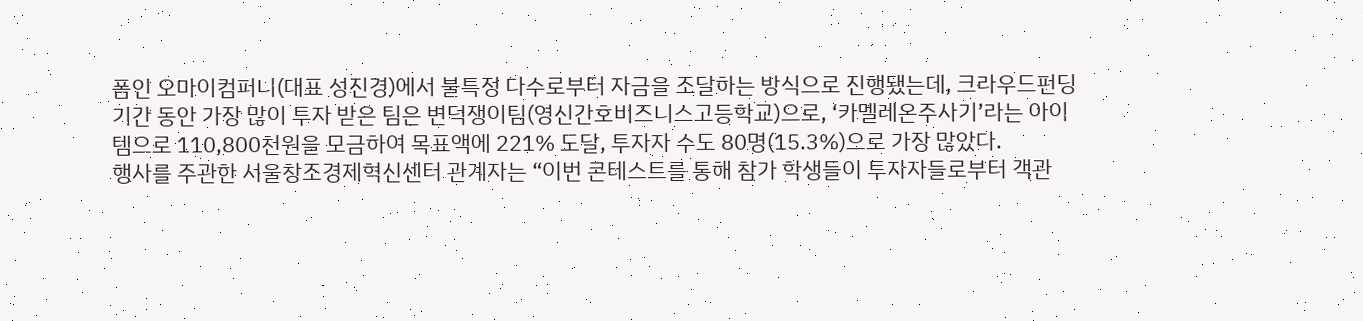폼인 오마이컴퍼니(대표 성진경)에서 불특정 다수로부터 자금을 조달하는 방식으로 진행됐는데, 크라우드펀딩 기간 동안 가장 많이 투자 받은 팀은 변덕쟁이팀(영신간호비즈니스고등학교)으로, ‘카멜레온주사기’라는 아이템으로 110,800천원을 모금하여 목표액에 221% 도달, 투자자 수도 80명(15.3%)으로 가장 많았다.
행사를 주관한 서울창조경제혁신센터 관계자는 “이번 콘테스트를 통해 참가 학생들이 투자자들로부터 객관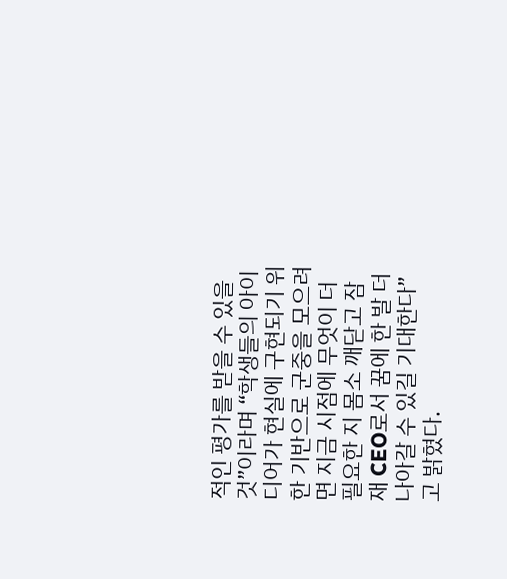적인 평가를 받을 수 있을 것”이라며 “학생들의 아이디어가 현실에 구현되기 위한 기반으로 군중을 모으려면 지금 시점에 무엇이 더 필요한 지 몸소 깨닫고 잠재 CEO로서 꿈에 한 발 더 나아갈 수 있길 기대한다”고 밝혔다.